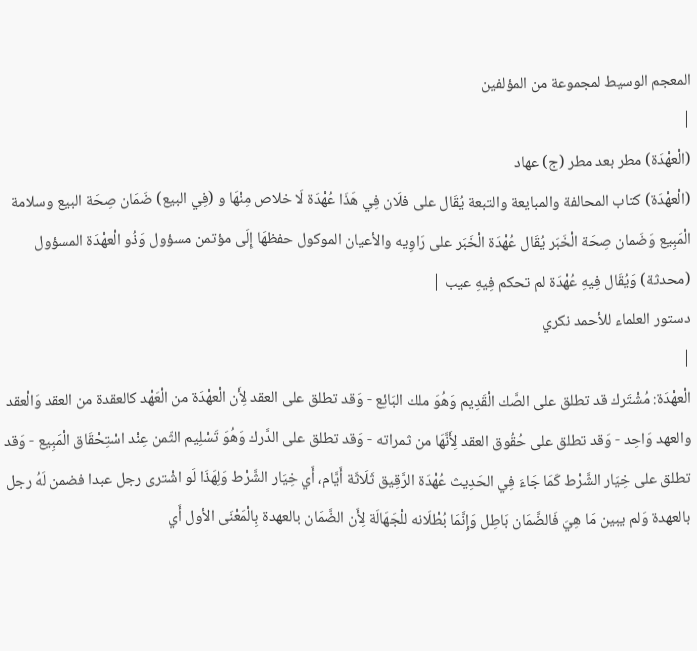المعجم الوسيط لمجموعة من المؤلفين
|
(الْعهْدَة) مطر بعد مطر (ج) عهاد
(الْعهْدَة) كتاب المحالفة والمبايعة والتبعة يُقَال على فلَان فِي هَذَا عُهْدَة لَا خلاص مِنْهَا و (فِي البيع) ضَمَان صِحَة البيع وسلامة الْمَبِيع وَضَمان صِحَة الْخَبَر يُقَال عُهْدَة الْخَبَر على رَاوِيه والأعيان الموكول حفظهَا إِلَى مؤتمن مسؤول وَذُو الْعهْدَة المسؤول (محدثة) وَيُقَال فِيهِ عُهْدَة لم تحكم فِيهِ عيب |
دستور العلماء للأحمد نكري
|
الْعهْدَة: مُشْتَرك قد تطلق على الصَّك الْقَدِيم وَهُوَ ملك البَائِع - وَقد تطلق على العقد لِأَن الْعهْدَة من الْعَهْد كالعقدة من العقد وَالْعقد والعهد وَاحِد - وَقد تطلق على حُقُوق العقد لِأَنَّهَا من ثمراته - وَقد تطلق على الدَّرك وَهُوَ تَسْلِيم الثّمن عِنْد اسْتِحْقَاق الْمَبِيع - وَقد تطلق على خِيَار الشَّرْط كَمَا جَاءَ فِي الحَدِيث عُهْدَة الرَّقِيق ثَلَاثَة أَيَّام، أَي خِيَار الشَّرْط وَلِهَذَا لَو اشْترى رجل عبدا فضمن لَهُ رجل بالعهدة وَلم يبين مَا هِيَ فَالضَّمَان بَاطِل وَإِنَّمَا بُطْلَانه للْجَهَالَة لِأَن الضَّمَان بالعهدة بِالْمَعْنَى الأول أَي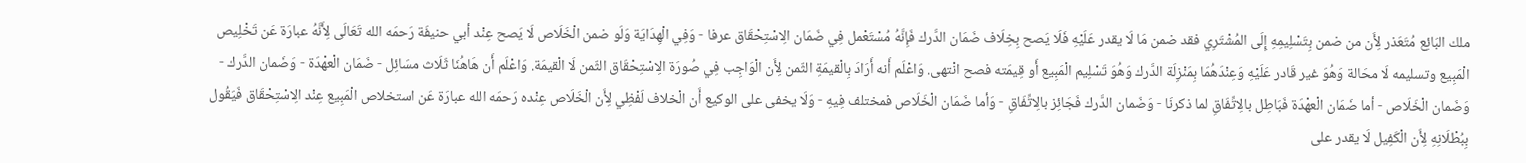ملك البَائِع مُتَعَذر لِأَن من ضمن بِتَسْلِيمِهِ إِلَى المُشْتَرِي فقد ضمن مَا لَا يقدر عَلَيْهِ فَلَا يَصح بِخِلَاف ضَمَان الدَّرك فَإِنَّهُ مُسْتَعْمل فِي ضَمَان الِاسْتِحْقَاق عرفا - وَفِي الْهِدَايَة وَلَو ضمن الْخَلَاص لَا يَصح عِنْد أبي حنيفَة رَحمَه الله تَعَالَى لِأَنَّهُ عبارَة عَن تَخْلِيص الْمَبِيع وتسليمه لَا محَالة وَهُوَ غير قَادر عَلَيْهِ وَعِنْدَهُمَا بِمَنْزِلَة الدَّرك وَهُوَ تَسْلِيم الْمَبِيع أَو قِيمَته فصح انْتهى. وَاعْلَم أَنه أَرَادَ بِالْقيمَةِ الثّمن لِأَن الْوَاجِب فِي صُورَة الِاسْتِحْقَاق الثّمن لَا الْقيمَة. وَاعْلَم أَن هَاهُنَا ثَلَاث مسَائِل - ضَمَان الْعهْدَة - وَضَمان الدَّرك - وَضَمان الْخَلَاص - أما ضَمَان الْعهْدَة فَبَاطِل بالِاتِّفَاقِ لما ذكرنَا - وَضَمان الدَّرك فَجَائِز بالِاتِّفَاقِ - وَأما ضَمَان الْخَلَاص فمختلف فِيهِ - وَلَا يخفى على الوكيع أَن الْخلاف لَفْظِي لِأَن الْخَلَاص عِنْده رَحمَه الله عبارَة عَن استخلاص الْمَبِيع عِنْد الِاسْتِحْقَاق فَيَقُول بِبُطْلَانِهِ لِأَن الْكَفِيل لَا يقدر على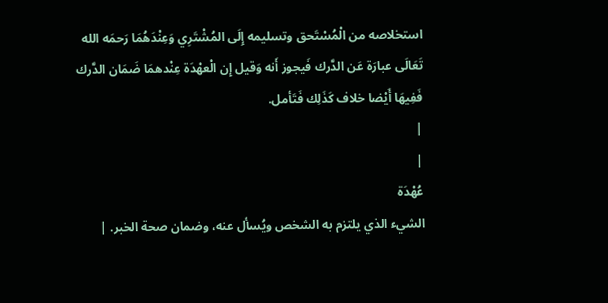استخلاصه من الْمُسْتَحق وتسليمه إِلَى المُشْتَرِي وَعِنْدَهُمَا رَحمَه الله تَعَالَى عبارَة عَن الدَّرك فَيجوز أَنه وَقيل إِن الْعهْدَة عِنْدهمَا ضَمَان الدَّرك فَفِيهَا أَيْضا خلاف كَذَلِك فَتَأمل.
|
|
عُهْدَة
الشيء الذي يلتزم به الشخص ويُسأل عنه، وضمان صحة الخبر. |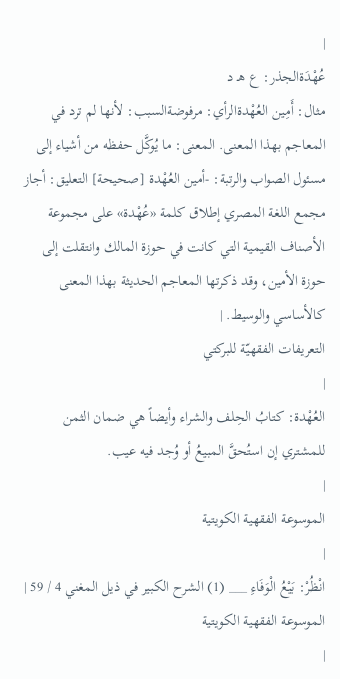|
عُهْدَةالجذر: ع هـ د
مثال: أَمِين العُهْدةالرأي: مرفوضةالسبب: لأنها لم ترد في المعاجم بهذا المعنى. المعنى: ما يُوكَّل حفظه من أشياء إلى مسئول الصواب والرتبة: -أمين العُهْدة [صحيحة] التعليق: أجاز مجمع اللغة المصري إطلاق كلمة «عُهْدة» على مجموعة الأصناف القيمية التي كانت في حوزة المالك وانتقلت إلى حوزة الأمين، وقد ذكرتها المعاجم الحديثة بهذا المعنى كالأساسي والوسيط. |
التعريفات الفقهيّة للبركتي
|
العُهْدة: كتابُ الحِلف والشراء وأيضاً هي ضمان الثمن للمشتري إن استُحقَّ المبيعُ أو وُجد فيه عيب.
|
الموسوعة الفقهية الكويتية
|
انْظُرْ: بَيْعُ الْوَفَاءِ ___ (1) الشرح الكبير في ذيل المغني 4 / 59 |
الموسوعة الفقهية الكويتية
|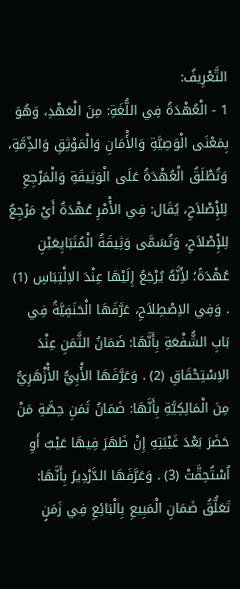التَّعْرِيفُ:
1 - الْعُهْدَةُ فِي اللُّغَةِ: مِنَ الْعَهْدِ، وَهُوَ بِمَعْنَى الْوَصِيَّةِ وَالأَْمَانِ وَالْمَوْثِقِ وَالذِّمَّةِ، وَتُطْلَقُ الْعُهْدَةُ عَلَى الْوَثِيقَةِ وَالْمَرْجِعِ لِلإِْصْلاَحِ، يُقَال: فِي الأَْمْرِ عُهْدَةٌ أَيْ مَرْجِعٌ لِلإِْصْلاَحِ، وَتُسَمَّى وَثِيقَةُ الْمُتَبَايِعَيْنِ عُهْدَةً؛ لأَِنَّهُ يُرْجَعُ إِلَيْهَا عِنْدَ الاِلْتِبَاسِ (1) . وَفِي الاِصْطِلاَحِ، عَرَّفَهَا الْحَنَفِيَّةُ فِي بَابِ الشُّفْعَةِ بِأَنَّهَا: ضَمَانُ الثَّمَنِ عِنْدَ الاِسْتِحْقَاقِ (2) . وَعَرَّفَهَا الأَْبِيُّ الأَْزْهَرِيُّ مِنَ الْمَالِكِيَّةِ بِأَنَّهَا: ضَمَانُ ثَمَنِ حِصَّةِ مَنْ حَضَرَ بَعْدَ غَيْبَتِهِ إِنْ ظَهَرَ فِيهَا عَيْبٌ أَوِ اُسْتُحِقَّتْ (3) . وَعَرَّفَهَا الدَّرْدِيرُ بِأَنَّهَا: تَعَلُّقُ ضَمَانِ الْمَبِيعِ بِالْبَائِعِ فِي زَمَنٍ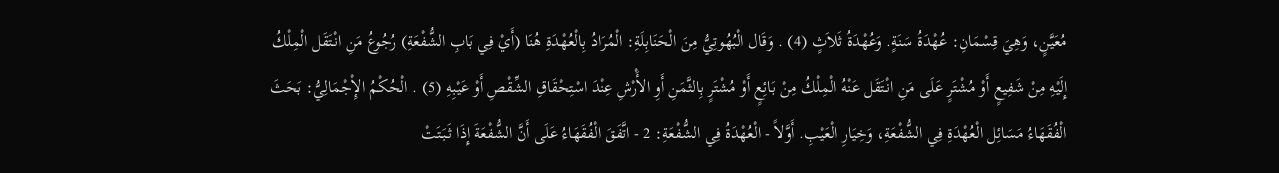مُعَيَّنٍ، وَهِيَ قِسْمَانِ: عُهْدَةُ سَنَةٍ. وَعُهْدَةُ ثَلاَثٍ (4) . وَقَال الْبُهُوتِيُّ مِنَ الْحَنَابِلَةِ: الْمُرَادُ بِالْعُهْدَةِ هُنَا (أَيْ فِي بَابِ الشُّفْعَةِ) رُجُوعُ مَنِ انْتَقَل الْمِلْكُ إِلَيْهِ مِنْ شَفِيعٍ أَوْ مُشْتَرٍ عَلَى مَنِ انْتَقَل عَنْهُ الْمِلْكُ مِنْ بَائِعٍ أَوْ مُشْتَرٍ بِالثَّمَنِ أَوِ الأَْرْشِ عِنْدَ اسْتِحْقَاقِ الشِّقْصِ أَوْ عَيْبِهِ (5) . الْحُكْمُ الإِْجْمَالِيُّ: بَحَثَ الْفُقَهَاءُ مَسَائِل الْعُهْدَةِ فِي الشُّفْعَةِ، وَخِيَارِ الْعَيْبِ. أَوَّلاً - الْعُهْدَةُ فِي الشُّفْعَةِ: 2 - اتَّفَقَ الْفُقَهَاءُ عَلَى أَنَّ الشُّفْعَةَ إِذَا ثَبَتَتْ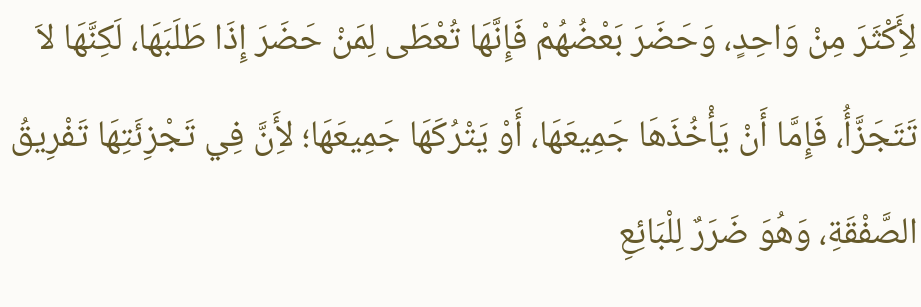لأَِكْثَرَ مِنْ وَاحِدٍ، وَحَضَرَ بَعْضُهُمْ فَإِنَّهَا تُعْطَى لِمَنْ حَضَرَ إِذَا طَلَبَهَا، لَكِنَّهَا لاَ تَتَجَزَّأُ، فَإِمَّا أَنْ يَأْخُذَهَا جَمِيعَهَا، أَوْ يَتْرُكَهَا جَمِيعَهَا؛ لأَِنَّ فِي تَجْزِئَتِهَا تَفْرِيقُ الصَّفْقَةِ، وَهُوَ ضَرَرٌ لِلْبَائِعِ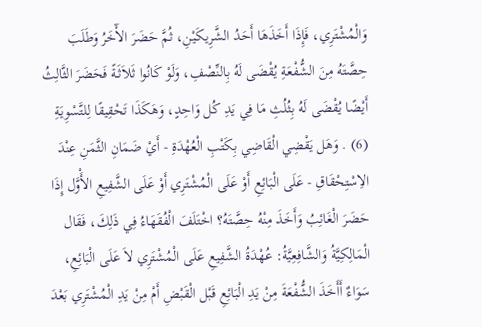وَالْمُشْتَرِي، فَإِذَا أَخَذَهَا أَحَدُ الشَّرِيكَيْنِ، ثُمَّ حَضَرَ الآْخَرُ وَطَلَبَ حِصَّتَهُ مِنَ الشُّفْعَةِ يُقْضَى لَهُ بِالنِّصْفِ، وَلَوْ كَانُوا ثَلاَثَةً فَحَضَرَ الثَّالِثُ أَيْضًا يُقْضَى لَهُ بِثُلُثِ مَا فِي يَدِ كُل وَاحِدٍ، وَهَكَذَا تَحْقِيقًا لِلتَّسْوِيَةِ (6) . وَهَل يَقْضِي الْقَاضِي بِكَتْبِ الْعُهْدَةِ - أَيْ ضَمَانِ الثَّمَنِ عِنْدَ الاِسْتِحْقَاقِ - عَلَى الْبَائِعِ أَوْ عَلَى الْمُشْتَرِي أَوْ عَلَى الشَّفِيعِ الأَْوَّل إِذَا حَضَرَ الْغَائِبُ وَأَخَذَ مِنْهُ حِصَّتَهُ؟ اخْتَلَفَ الْفُقَهَاءُ فِي ذَلِكَ، فَقَال الْمَالِكِيَّةُ وَالشَّافِعِيَّةُ: عُهْدَةُ الشَّفِيعِ عَلَى الْمُشْتَرِي لاَ عَلَى الْبَائِعِ، سَوَاءٌ أَأَخَذَ الشُّفْعَةَ مِنْ يَدِ الْبَائِعِ قَبْل الْقَبْضِ أَمْ مِنْ يَدِ الْمُشْتَرِي بَعْدَ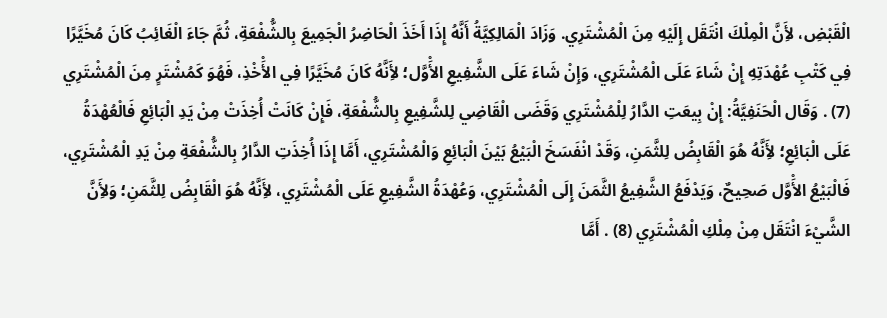الْقَبْضِ، لأَِنَّ الْمِلْكَ انْتَقَل إِلَيْهِ مِنَ الْمُشْتَرِي. وَزَادَ الْمَالِكِيَّةُ أَنَّهُ إِذَا أَخَذَ الْحَاضِرُ الْجَمِيعَ بِالشُّفْعَةِ، ثُمَّ جَاءَ الْغَائِبُ كَانَ مُخَيَّرًا فِي كَتْبِ عُهْدَتِهِ إِنْ شَاءَ عَلَى الْمُشْتَرِي، وَإِنْ شَاءَ عَلَى الشَّفِيعِ الأَْوَّل؛ لأَِنَّهُ كَانَ مُخَيَّرًا فِي الأَْخْذِ، فَهُوَ كَمُشْتَرٍ مِنَ الْمُشْتَرِي (7) . وَقَال الْحَنَفِيَّةُ: إِنْ بِيعَتِ الدَّارُ لِلْمُشْتَرِي وَقَضَى الْقَاضِي لِلشَّفِيعِ بِالشُّفْعَةِ، فَإِنْ كَانَتْ أُخِذَتْ مِنْ يَدِ الْبَائِعِ فَالْعُهْدَةُ عَلَى الْبَائِعِ؛ لأَِنَّهُ هُوَ الْقَابِضُ لِلثَّمَنِ، وَقَدْ انْفَسَخَ الْبَيْعُ بَيْنَ الْبَائِعِ وَالْمُشْتَرِي، أَمَّا إِذَا أُخِذَتِ الدَّارُ بِالشُّفْعَةِ مِنْ يَدِ الْمُشْتَرِي، فَالْبَيْعُ الأَْوَّل صَحِيحٌ، وَيَدْفَعُ الشَّفِيعُ الثَّمَنَ إِلَى الْمُشْتَرِي، وَعُهْدَةُ الشَّفِيعِ عَلَى الْمُشْتَرِي، لأَِنَّهُ هُوَ الْقَابِضُ لِلثَّمَنِ؛ وَلأَِنَّ الشَّيْءَ انْتَقَل مِنْ مِلْكِ الْمُشْتَرِي (8) . أَمَّا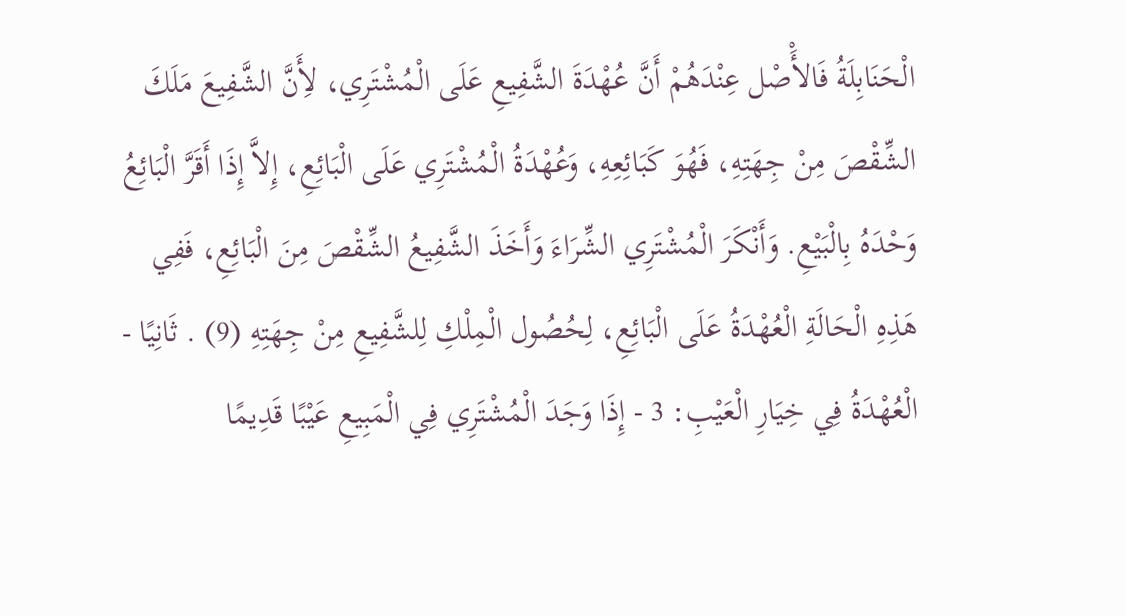الْحَنَابِلَةُ فَالأَْصْل عِنْدَهُمْ أَنَّ عُهْدَةَ الشَّفِيعِ عَلَى الْمُشْتَرِي، لأَِنَّ الشَّفِيعَ مَلَكَ الشِّقْصَ مِنْ جِهَتِهِ، فَهُوَ كَبَائِعِهِ، وَعُهْدَةُ الْمُشْتَرِي عَلَى الْبَائِعِ، إِلاَّ إِذَا أَقَرَّ الْبَائِعُ وَحْدَهُ بِالْبَيْعِ. وَأَنْكَرَ الْمُشْتَرِي الشِّرَاءَ وَأَخَذَ الشَّفِيعُ الشِّقْصَ مِنَ الْبَائِعِ، فَفِي هَذِهِ الْحَالَةِ الْعُهْدَةُ عَلَى الْبَائِعِ، لِحُصُول الْمِلْكِ لِلشَّفِيعِ مِنْ جِهَتِهِ (9) . ثَانِيًا - الْعُهْدَةُ فِي خِيَارِ الْعَيْبِ: 3 - إِذَا وَجَدَ الْمُشْتَرِي فِي الْمَبِيعِ عَيْبًا قَدِيمًا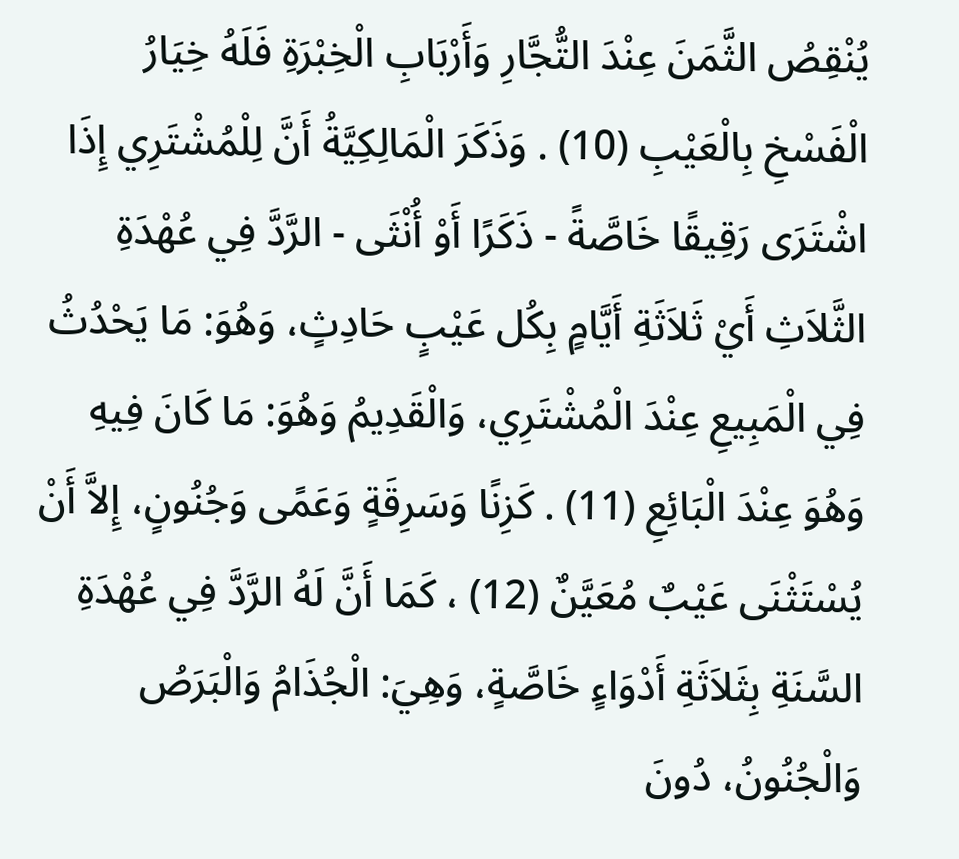يُنْقِصُ الثَّمَنَ عِنْدَ التُّجَّارِ وَأَرْبَابِ الْخِبْرَةِ فَلَهُ خِيَارُ الْفَسْخِ بِالْعَيْبِ (10) . وَذَكَرَ الْمَالِكِيَّةُ أَنَّ لِلْمُشْتَرِي إِذَا اشْتَرَى رَقِيقًا خَاصَّةً - ذَكَرًا أَوْ أُنْثَى - الرَّدَّ فِي عُهْدَةِ الثَّلاَثِ أَيْ ثَلاَثَةِ أَيَّامٍ بِكُل عَيْبٍ حَادِثٍ، وَهُوَ: مَا يَحْدُثُ فِي الْمَبِيعِ عِنْدَ الْمُشْتَرِي، وَالْقَدِيمُ وَهُوَ: مَا كَانَ فِيهِ وَهُوَ عِنْدَ الْبَائِعِ (11) . كَزِنًا وَسَرِقَةٍ وَعَمًى وَجُنُونٍ، إِلاَّ أَنْ يُسْتَثْنَى عَيْبٌ مُعَيَّنٌ (12) ، كَمَا أَنَّ لَهُ الرَّدَّ فِي عُهْدَةِ السَّنَةِ بِثَلاَثَةِ أَدْوَاءٍ خَاصَّةٍ، وَهِيَ: الْجُذَامُ وَالْبَرَصُ وَالْجُنُونُ، دُونَ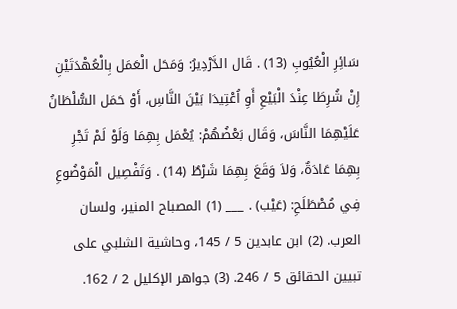سَائِرِ الْعُيُوبِ (13) . قَال الدَّرْدِيرُ: وَمَحَل الْعَمَل بِالْعُهْدَتَيْنِ إِنْ شُرِطَا عِنْدَ الْبَيْعِ أَوِ اُعْتِيدَا بَيْنَ النَّاسِ، أَوْ حَمَل السُّلْطَانُ عَلَيْهِمَا النَّاسَ، وَقَال بَعْضُهُمْ: يُعْمَل بِهِمَا وَلَوْ لَمْ تَجْرِ بِهِمَا عَادَةٌ، وَلاَ وَقَعَ بِهِمَا شَرْطٌ (14) . وَتَفْصِيل الْمَوْضُوعِ فِي مُصْطَلَحِ: (عَيْب) . ___ (1) المصباح المنير، ولسان العرب. (2) ابن عابدين 5 / 145، وحاشية الشلبي على تبيين الحقائق 5 / 246. (3) جواهر الإكليل 2 / 162.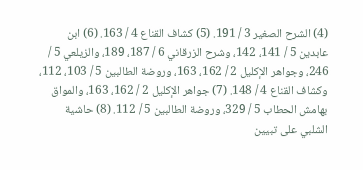(4) الشرح الصغير 3 / 191. (5) كشاف القناع 4 / 163. (6) ابن عابدين 5 / 141، 142، وشرح الزرقاني 6 / 187، 189، والزيلعي 5 / 246، وجواهر الإكليل 2 / 162، 163، وروضة الطالبين 5 / 103، 112، وكشاف القناع 4 / 148. (7) جواهر الإكليل 2 / 162، 163، والمواق بهامش الحطاب 5 / 329، وروضة الطالبين 5 / 112. (8) حاشية الشلبي على تبيين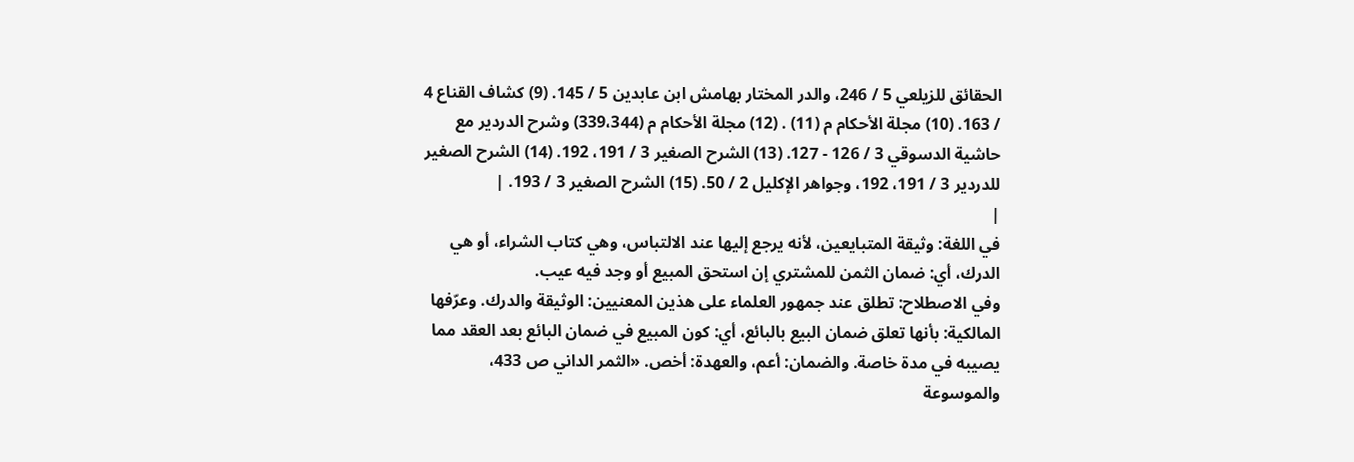الحقائق للزيلعي 5 / 246، والدر المختار بهامش ابن عابدين 5 / 145. (9) كشاف القناع 4 / 163. (10) مجلة الأحكام م (11) . (12) مجلة الأحكام م (339،344) وشرح الدردير مع حاشية الدسوقي 3 / 126 - 127. (13) الشرح الصغير 3 / 191، 192. (14) الشرح الصغير للدردير 3 / 191، 192، وجواهر الإكليل 2 / 50. (15) الشرح الصغير 3 / 193. |
|
في اللغة: وثيقة المتبايعين، لأنه يرجع إليها عند الالتباس، وهي كتاب الشراء، أو هي الدرك، أي: ضمان الثمن للمشتري إن استحق المبيع أو وجد فيه عيب.
وفي الاصطلاح: تطلق عند جمهور العلماء على هذين المعنيين: الوثيقة والدرك. وعرّفها المالكية: بأنها تعلق ضمان البيع بالبائع، أي: كون المبيع في ضمان البائع بعد العقد مما يصيبه في مدة خاصة. والضمان: أعم، والعهدة: أخص. «الثمر الداني ص 433، والموسوعة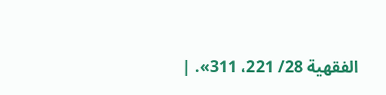الفقهية 28/ 221، 311». |